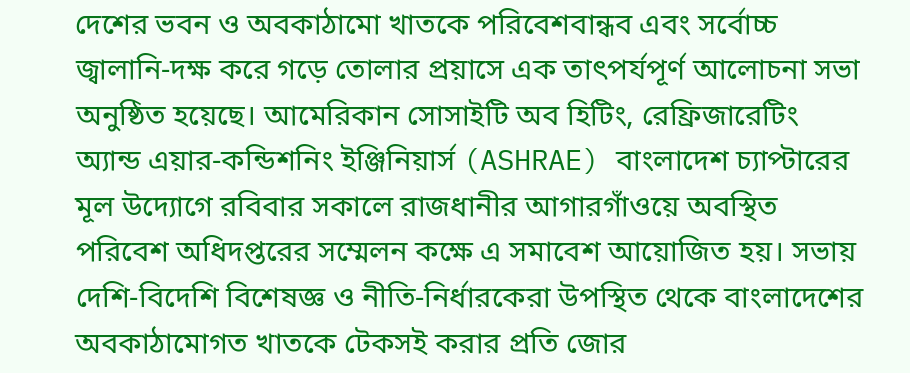দেশের ভবন ও অবকাঠামো খাতকে পরিবেশবান্ধব এবং সর্বোচ্চ জ্বালানি-দক্ষ করে গড়ে তোলার প্রয়াসে এক তাৎপর্যপূর্ণ আলোচনা সভা অনুষ্ঠিত হয়েছে। আমেরিকান সোসাইটি অব হিটিং, রেফ্রিজারেটিং অ্যান্ড এয়ার-কন্ডিশনিং ইঞ্জিনিয়ার্স (ASHRAE) বাংলাদেশ চ্যাপ্টারের মূল উদ্যোগে রবিবার সকালে রাজধানীর আগারগাঁওয়ে অবস্থিত পরিবেশ অধিদপ্তরের সম্মেলন কক্ষে এ সমাবেশ আয়োজিত হয়। সভায় দেশি-বিদেশি বিশেষজ্ঞ ও নীতি-নির্ধারকেরা উপস্থিত থেকে বাংলাদেশের অবকাঠামোগত খাতকে টেকসই করার প্রতি জোর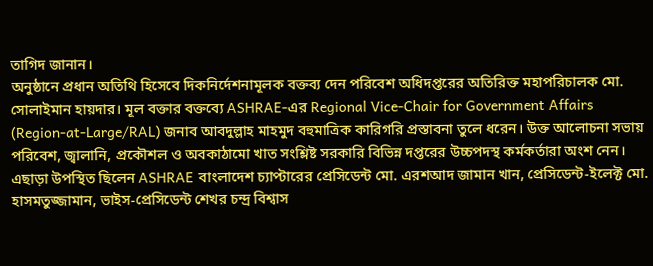তাগিদ জানান।
অনুষ্ঠানে প্রধান অতিথি হিসেবে দিকনির্দেশনামূলক বক্তব্য দেন পরিবেশ অধিদপ্তরের অতিরিক্ত মহাপরিচালক মো. সোলাইমান হায়দার। মূল বক্তার বক্তব্যে ASHRAE-এর Regional Vice-Chair for Government Affairs (Region-at-Large/RAL) জনাব আবদুল্লাহ মাহমুদ বহুমাত্রিক কারিগরি প্রস্তাবনা তুলে ধরেন। উক্ত আলোচনা সভায় পরিবেশ, জ্বালানি, প্রকৌশল ও অবকাঠামো খাত সংশ্লিষ্ট সরকারি বিভিন্ন দপ্তরের উচ্চপদস্থ কর্মকর্তারা অংশ নেন। এছাড়া উপস্থিত ছিলেন ASHRAE বাংলাদেশ চ্যাপ্টারের প্রেসিডেন্ট মো. এরশআদ জামান খান, প্রেসিডেন্ট-ইলেক্ট মো. হাসমতুজ্জামান, ভাইস-প্রেসিডেন্ট শেখর চন্দ্র বিশ্বাস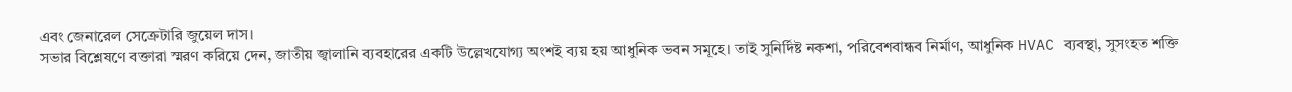এবং জেনারেল সেক্রেটারি জুয়েল দাস।
সভার বিশ্লেষণে বক্তারা স্মরণ করিয়ে দেন, জাতীয় জ্বালানি ব্যবহারের একটি উল্লেখযোগ্য অংশই ব্যয় হয় আধুনিক ভবন সমূহে। তাই সুনির্দিষ্ট নকশা, পরিবেশবান্ধব নির্মাণ, আধুনিক HVAC ব্যবস্থা, সুসংহত শক্তি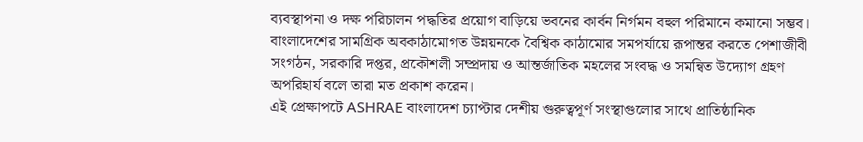ব্যবস্থাপনা ও দক্ষ পরিচালন পদ্ধতির প্রয়োগ বাড়িয়ে ভবনের কার্বন নির্গমন বহুল পরিমানে কমানো সম্ভব। বাংলাদেশের সামগ্রিক অবকাঠামোগত উন্নয়নকে বৈশ্বিক কাঠামোর সমপর্যায়ে রূপান্তর করতে পেশাজীবী সংগঠন, সরকারি দপ্তর, প্রকৌশলী সম্প্রদায় ও আন্তর্জাতিক মহলের সংবদ্ধ ও সমন্বিত উদ্যোগ গ্রহণ অপরিহার্য বলে তারা মত প্রকাশ করেন।
এই প্রেক্ষাপটে ASHRAE বাংলাদেশ চ্যাপ্টার দেশীয় গুরুত্বপূর্ণ সংস্থাগুলোর সাথে প্রাতিষ্ঠানিক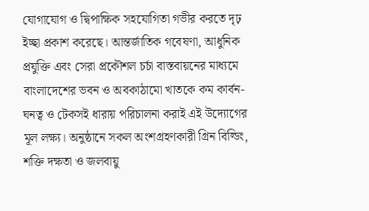যোগাযোগ ও দ্বিপাক্ষিক সহযোগিতা গভীর করতে দৃঢ় ইচ্ছা প্রকাশ করেছে। আন্তর্জাতিক গবেষণা, আধুনিক প্রযুক্তি এবং সেরা প্রকৌশল চর্চা বাস্তবায়নের মাধ্যমে বাংলাদেশের ভবন ও অবকাঠামো খাতকে কম কার্বন-ঘনত্ব ও টেকসই ধারায় পরিচালনা করাই এই উদ্যোগের মূল লক্ষ্য। অনুষ্ঠানে সকল অংশগ্রহণকারী গ্রিন বিল্ডিং, শক্তি দক্ষতা ও জলবায়ু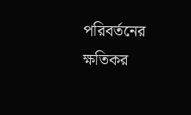পরিবর্তনের ক্ষতিকর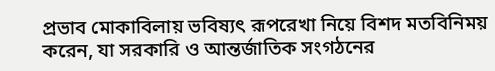প্রভাব মোকাবিলায় ভবিষ্যৎ রূপরেখা নিয়ে বিশদ মতবিনিময় করেন, যা সরকারি ও আন্তর্জাতিক সংগঠনের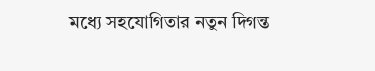মধ্যে সহযোগিতার নতুন দিগন্ত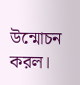উন্মোচন করল।